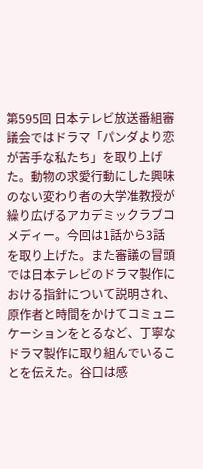第595回 日本テレビ放送番組審議会ではドラマ「パンダより恋が苦手な私たち」を取り上げた。動物の求愛行動にした興味のない変わり者の大学准教授が繰り広げるアカデミックラブコメディー。今回は1話から3話を取り上げた。また審議の冒頭では日本テレビのドラマ製作における指針について説明され、原作者と時間をかけてコミュニケーションをとるなど、丁寧なドラマ製作に取り組んでいることを伝えた。谷口は感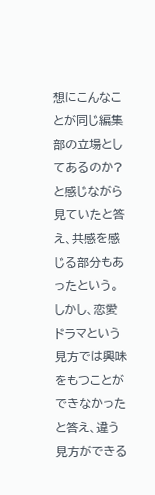想にこんなことが同じ編集部の立場としてあるのか?と感じながら見ていたと答え、共感を感じる部分もあったという。しかし、恋愛ドラマという見方では興味をもつことができなかったと答え、違う見方ができる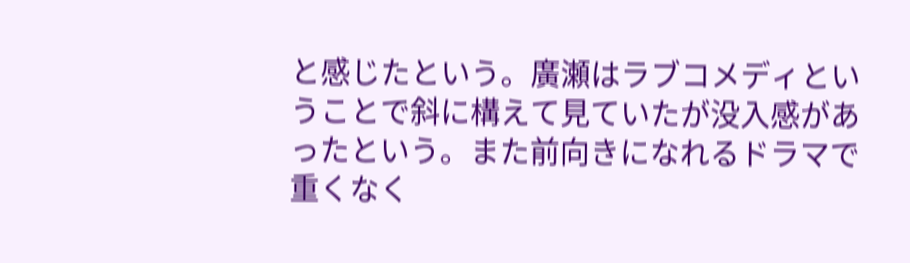と感じたという。廣瀬はラブコメディということで斜に構えて見ていたが没入感があったという。また前向きになれるドラマで重くなく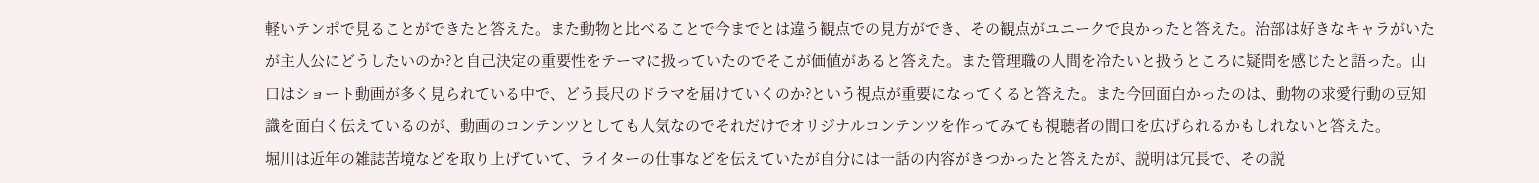軽いテンポで見ることができたと答えた。また動物と比べることで今までとは違う観点での見方ができ、その観点がユニークで良かったと答えた。治部は好きなキャラがいたが主人公にどうしたいのか?と自己決定の重要性をテーマに扱っていたのでそこが価値があると答えた。また管理職の人間を冷たいと扱うところに疑問を感じたと語った。山口はショート動画が多く見られている中で、どう長尺のドラマを届けていくのか?という視点が重要になってくると答えた。また今回面白かったのは、動物の求愛行動の豆知識を面白く伝えているのが、動画のコンテンツとしても人気なのでそれだけでオリジナルコンテンツを作ってみても視聴者の間口を広げられるかもしれないと答えた。
堀川は近年の雑誌苦境などを取り上げていて、ライターの仕事などを伝えていたが自分には一話の内容がきつかったと答えたが、説明は冗長で、その説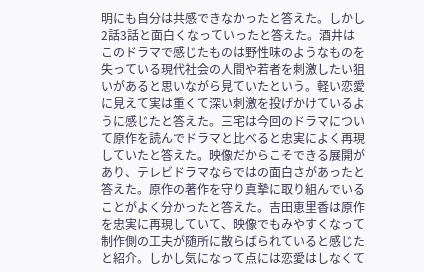明にも自分は共感できなかったと答えた。しかし2話3話と面白くなっていったと答えた。酒井はこのドラマで感じたものは野性味のようなものを失っている現代社会の人間や若者を刺激したい狙いがあると思いながら見ていたという。軽い恋愛に見えて実は重くて深い刺激を投げかけているように感じたと答えた。三宅は今回のドラマについて原作を読んでドラマと比べると忠実によく再現していたと答えた。映像だからこそできる展開があり、テレビドラマならではの面白さがあったと答えた。原作の著作を守り真摯に取り組んでいることがよく分かったと答えた。吉田恵里香は原作を忠実に再現していて、映像でもみやすくなって制作側の工夫が随所に散らばられていると感じたと紹介。しかし気になって点には恋愛はしなくて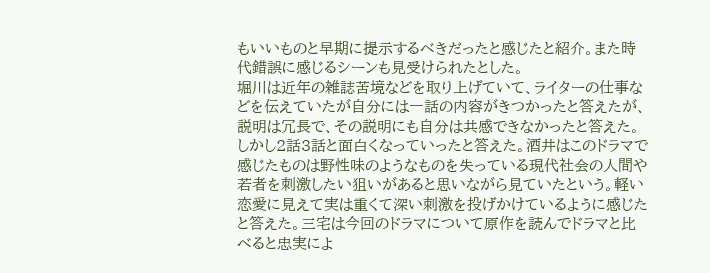もいいものと早期に提示するべきだったと感じたと紹介。また時代錯誤に感じるシーンも見受けられたとした。
堀川は近年の雑誌苦境などを取り上げていて、ライターの仕事などを伝えていたが自分には一話の内容がきつかったと答えたが、説明は冗長で、その説明にも自分は共感できなかったと答えた。しかし2話3話と面白くなっていったと答えた。酒井はこのドラマで感じたものは野性味のようなものを失っている現代社会の人間や若者を刺激したい狙いがあると思いながら見ていたという。軽い恋愛に見えて実は重くて深い刺激を投げかけているように感じたと答えた。三宅は今回のドラマについて原作を読んでドラマと比べると忠実によ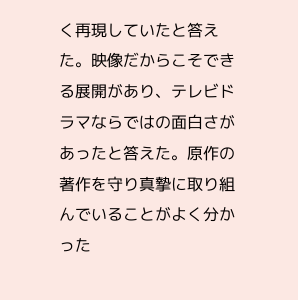く再現していたと答えた。映像だからこそできる展開があり、テレビドラマならではの面白さがあったと答えた。原作の著作を守り真摯に取り組んでいることがよく分かった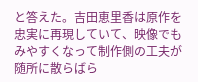と答えた。吉田恵里香は原作を忠実に再現していて、映像でもみやすくなって制作側の工夫が随所に散らばら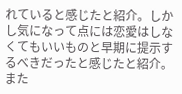れていると感じたと紹介。しかし気になって点には恋愛はしなくてもいいものと早期に提示するべきだったと感じたと紹介。また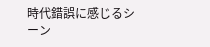時代錯誤に感じるシーン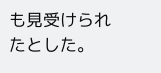も見受けられたとした。